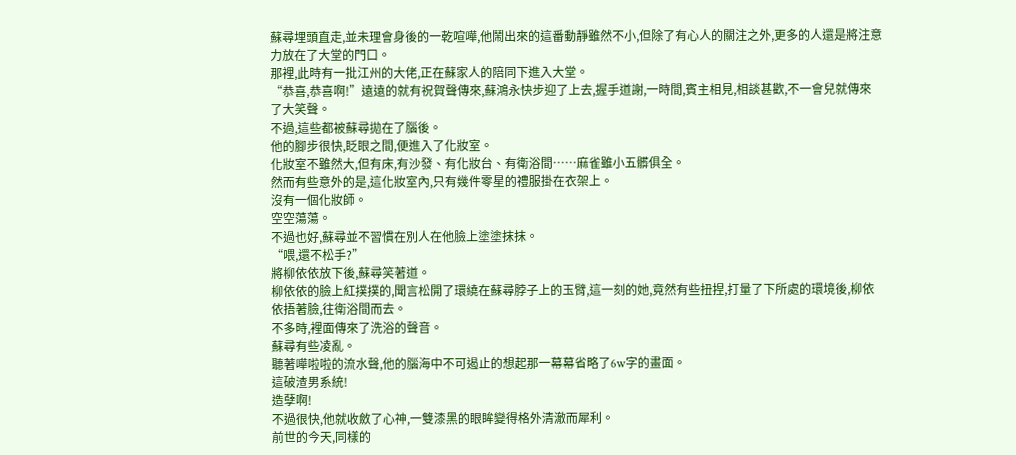蘇尋埋頭直走,並未理會身後的一乾喧嘩,他鬧出來的這番動靜雖然不小,但除了有心人的關注之外,更多的人還是將注意力放在了大堂的門口。
那裡,此時有一批江州的大佬,正在蘇家人的陪同下進入大堂。
“恭喜,恭喜啊!”遠遠的就有祝賀聲傳來,蘇鴻永快步迎了上去,握手道謝,一時間,賓主相見,相談甚歡,不一會兒就傳來了大笑聲。
不過,這些都被蘇尋拋在了腦後。
他的腳步很快,眨眼之間,便進入了化妝室。
化妝室不雖然大,但有床,有沙發、有化妝台、有衛浴間……麻雀雖小五髒俱全。
然而有些意外的是,這化妝室內,只有幾件零星的禮服掛在衣架上。
沒有一個化妝師。
空空蕩蕩。
不過也好,蘇尋並不習慣在別人在他臉上塗塗抹抹。
“喂,還不松手?”
將柳依依放下後,蘇尋笑著道。
柳依依的臉上紅撲撲的,聞言松開了環繞在蘇尋脖子上的玉臂,這一刻的她,竟然有些扭捏,打量了下所處的環境後,柳依依捂著臉,往衛浴間而去。
不多時,裡面傳來了洗浴的聲音。
蘇尋有些凌亂。
聽著嘩啦啦的流水聲,他的腦海中不可遏止的想起那一幕幕省略了6w字的畫面。
這破渣男系統!
造孽啊!
不過很快,他就收斂了心神,一雙漆黑的眼眸變得格外清澈而犀利。
前世的今天,同樣的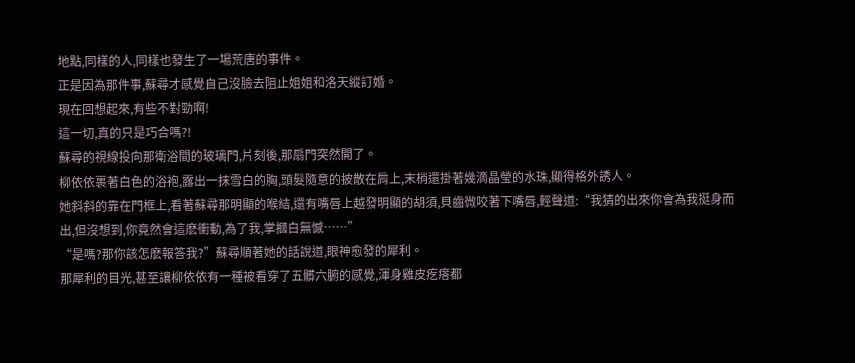地點,同樣的人,同樣也發生了一場荒唐的事件。
正是因為那件事,蘇尋才感覺自己沒臉去阻止姐姐和洛天縱訂婚。
現在回想起來,有些不對勁啊!
這一切,真的只是巧合嗎?!
蘇尋的視線投向那衛浴間的玻璃門,片刻後,那扇門突然開了。
柳依依裹著白色的浴袍,露出一抹雪白的胸,頭髮隨意的披散在肩上,末梢還掛著幾滴晶瑩的水珠,顯得格外誘人。
她斜斜的靠在門框上,看著蘇尋那明顯的喉結,還有嘴唇上越發明顯的胡須,貝齒微咬著下嘴唇,輕聲道:“我猜的出來你會為我挺身而出,但沒想到,你竟然會這麽衝動,為了我,掌摑白無憾……”
“是嗎?那你該怎麽報答我?”蘇尋順著她的話說道,眼神愈發的犀利。
那犀利的目光,甚至讓柳依依有一種被看穿了五髒六腑的感覺,渾身雞皮疙瘩都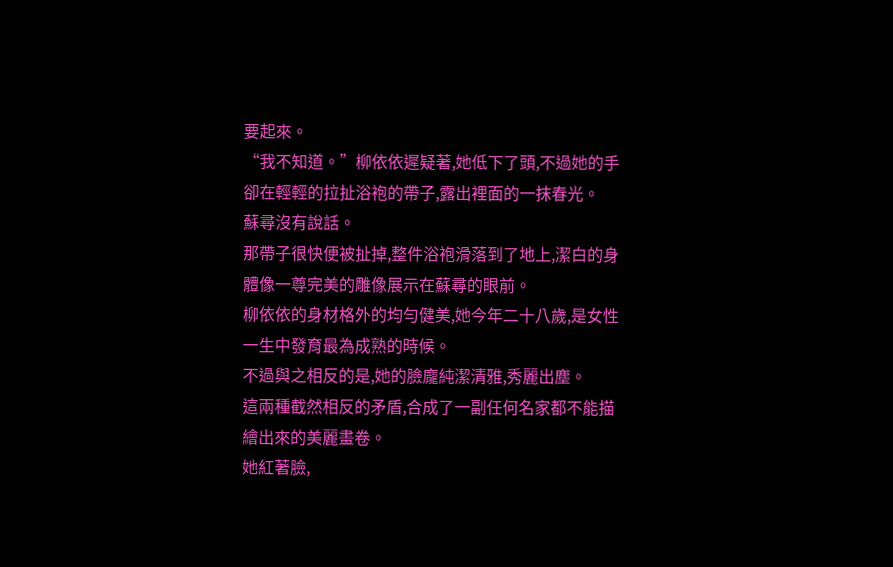要起來。
“我不知道。”柳依依遲疑著,她低下了頭,不過她的手卻在輕輕的拉扯浴袍的帶子,露出裡面的一抹春光。
蘇尋沒有說話。
那帶子很快便被扯掉,整件浴袍滑落到了地上,潔白的身體像一尊完美的雕像展示在蘇尋的眼前。
柳依依的身材格外的均勻健美,她今年二十八歲,是女性一生中發育最為成熟的時候。
不過與之相反的是,她的臉龐純潔清雅,秀麗出塵。
這兩種截然相反的矛盾,合成了一副任何名家都不能描繪出來的美麗畫卷。
她紅著臉,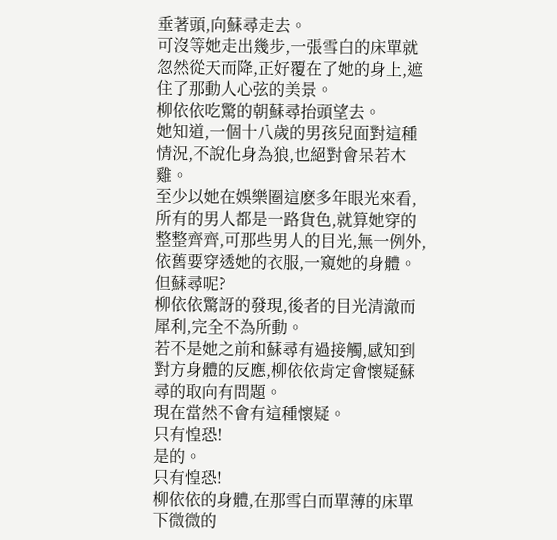垂著頭,向蘇尋走去。
可沒等她走出幾步,一張雪白的床單就忽然從天而降,正好覆在了她的身上,遮住了那動人心弦的美景。
柳依依吃驚的朝蘇尋抬頭望去。
她知道,一個十八歲的男孩兒面對這種情況,不說化身為狼,也絕對會呆若木雞。
至少以她在娛樂圈這麽多年眼光來看,
所有的男人都是一路貨色,就算她穿的整整齊齊,可那些男人的目光,無一例外,依舊要穿透她的衣服,一窺她的身體。 但蘇尋呢?
柳依依驚訝的發現,後者的目光清澈而犀利,完全不為所動。
若不是她之前和蘇尋有過接觸,感知到對方身體的反應,柳依依肯定會懷疑蘇尋的取向有問題。
現在當然不會有這種懷疑。
只有惶恐!
是的。
只有惶恐!
柳依依的身體,在那雪白而單薄的床單下微微的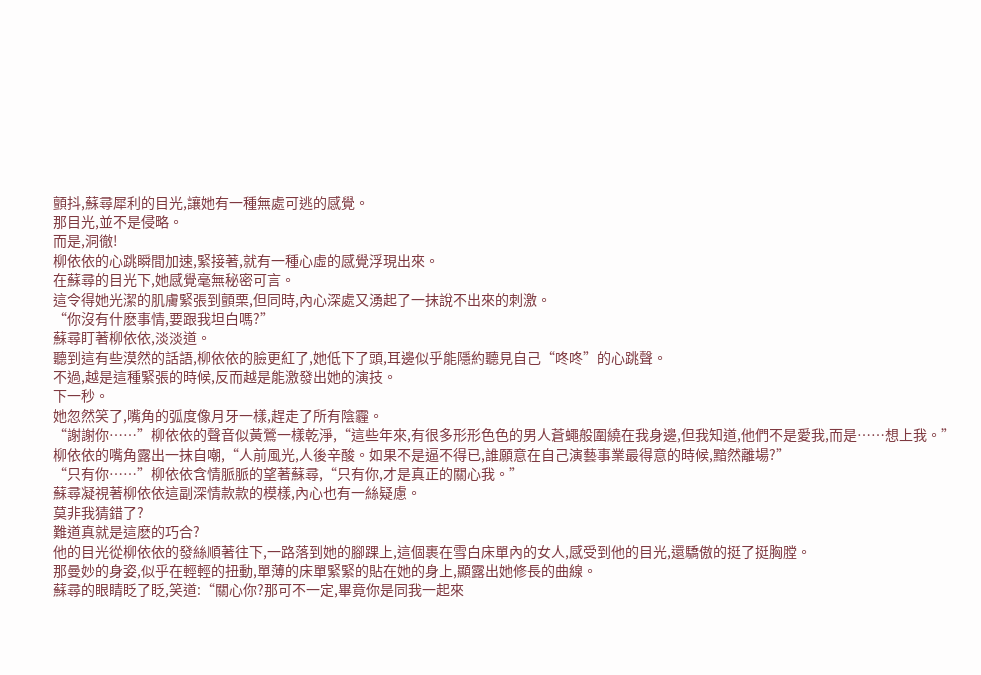顫抖,蘇尋犀利的目光,讓她有一種無處可逃的感覺。
那目光,並不是侵略。
而是,洞徹!
柳依依的心跳瞬間加速,緊接著,就有一種心虛的感覺浮現出來。
在蘇尋的目光下,她感覺毫無秘密可言。
這令得她光潔的肌膚緊張到顫栗,但同時,內心深處又湧起了一抹說不出來的刺激。
“你沒有什麽事情,要跟我坦白嗎?”
蘇尋盯著柳依依,淡淡道。
聽到這有些漠然的話語,柳依依的臉更紅了,她低下了頭,耳邊似乎能隱約聽見自己“咚咚”的心跳聲。
不過,越是這種緊張的時候,反而越是能激發出她的演技。
下一秒。
她忽然笑了,嘴角的弧度像月牙一樣,趕走了所有陰霾。
“謝謝你……”柳依依的聲音似黃鶯一樣乾淨,“這些年來,有很多形形色色的男人蒼蠅般圍繞在我身邊,但我知道,他們不是愛我,而是……想上我。”
柳依依的嘴角露出一抹自嘲,“人前風光,人後辛酸。如果不是逼不得已,誰願意在自己演藝事業最得意的時候,黯然離場?”
“只有你……”柳依依含情脈脈的望著蘇尋,“只有你,才是真正的關心我。”
蘇尋凝視著柳依依這副深情款款的模樣,內心也有一絲疑慮。
莫非我猜錯了?
難道真就是這麽的巧合?
他的目光從柳依依的發絲順著往下,一路落到她的腳踝上,這個裹在雪白床單內的女人,感受到他的目光,還驕傲的挺了挺胸膛。
那曼妙的身姿,似乎在輕輕的扭動,單薄的床單緊緊的貼在她的身上,顯露出她修長的曲線。
蘇尋的眼睛眨了眨,笑道:“關心你?那可不一定,畢竟你是同我一起來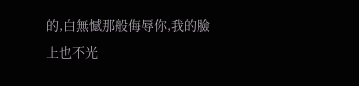的,白無憾那般侮辱你,我的臉上也不光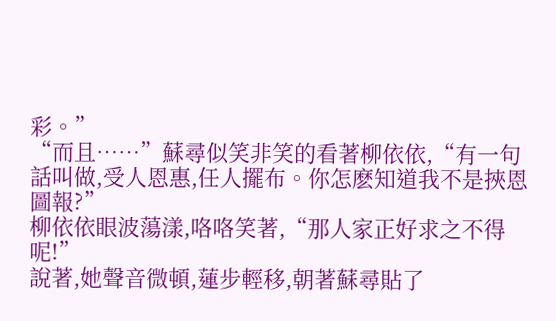彩。”
“而且……”蘇尋似笑非笑的看著柳依依,“有一句話叫做,受人恩惠,任人擺布。你怎麽知道我不是挾恩圖報?”
柳依依眼波蕩漾,咯咯笑著,“那人家正好求之不得呢!”
說著,她聲音微頓,蓮步輕移,朝著蘇尋貼了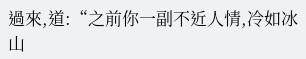過來,道:“之前你一副不近人情,冷如冰山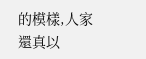的模樣,人家還真以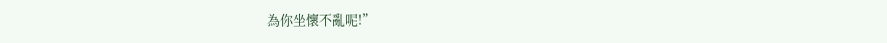為你坐懷不亂呢!”